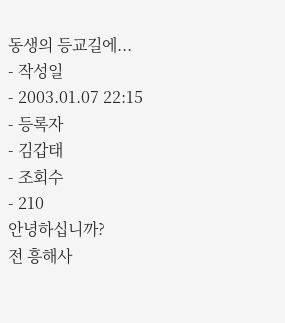동생의 등교길에...
- 작성일
- 2003.01.07 22:15
- 등록자
- 김갑태
- 조회수
- 210
안녕하십니까?
전 흥해사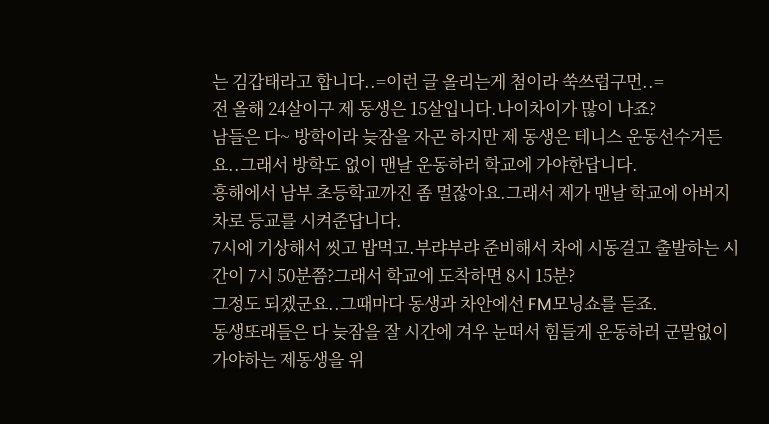는 김갑태라고 합니다..=이런 글 올리는게 첨이라 쑥쓰럽구먼..=
전 올해 24살이구 제 동생은 15살입니다.나이차이가 많이 나죠?
남들은 다~ 방학이라 늦잠을 자곤 하지만 제 동생은 테니스 운동선수거든요..그래서 방학도 없이 맨날 운동하러 학교에 가야한답니다.
흥해에서 남부 초등학교까진 좀 멀잖아요.그래서 제가 맨날 학교에 아버지차로 등교를 시켜준답니다.
7시에 기상해서 씻고 밥먹고.부랴부랴 준비해서 차에 시동걸고 출발하는 시간이 7시 50분쯤?그래서 학교에 도착하면 8시 15분?
그정도 되겠군요..그때마다 동생과 차안에선 FM모닝쇼를 듣죠.
동생또래들은 다 늦잠을 잘 시간에 겨우 눈떠서 힘들게 운동하러 군말없이 가야하는 제동생을 위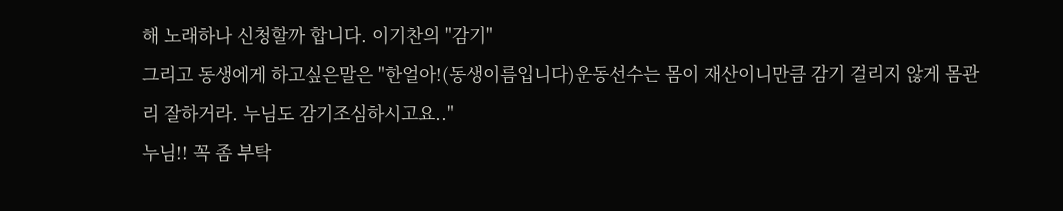해 노래하나 신청할까 합니다. 이기찬의 "감기"
그리고 동생에게 하고싶은말은 "한얼아!(동생이름입니다)운동선수는 몸이 재산이니만큼 감기 걸리지 않게 몸관리 잘하거라. 누님도 감기조심하시고요.."
누님!! 꼭 좀 부탁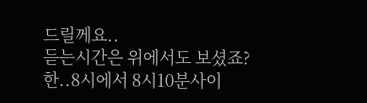드릴께요..
듣는시간은 위에서도 보셨죠? 한..8시에서 8시10분사이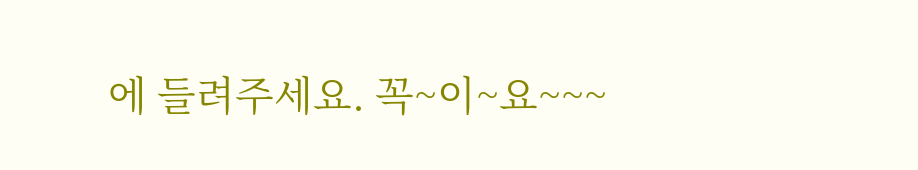에 들려주세요. 꼭~이~요~~~